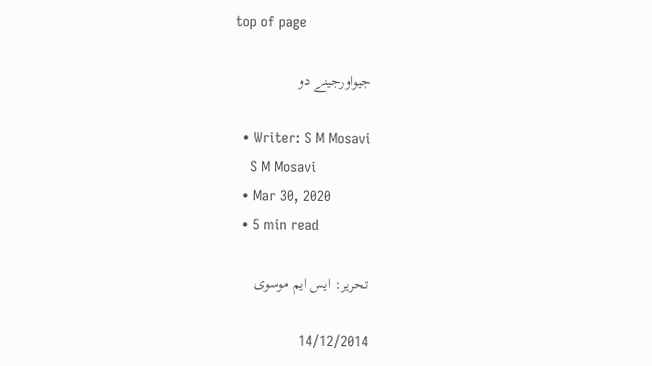top of page

جیواورجینے دو

  • Writer: S M Mosavi
    S M Mosavi
  • Mar 30, 2020
  • 5 min read

تحریر: ایس ایم موسوی

14/12/2014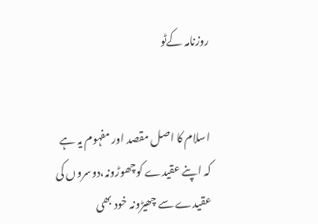روزنامہ کےٹو


اسلام کا اصل مقصد اور مفہوم یہ ہے کہ اپنے عقیدے کوچھوڑونہ،دوسروں کی عقیدے سے چھیڑونہ خود بھی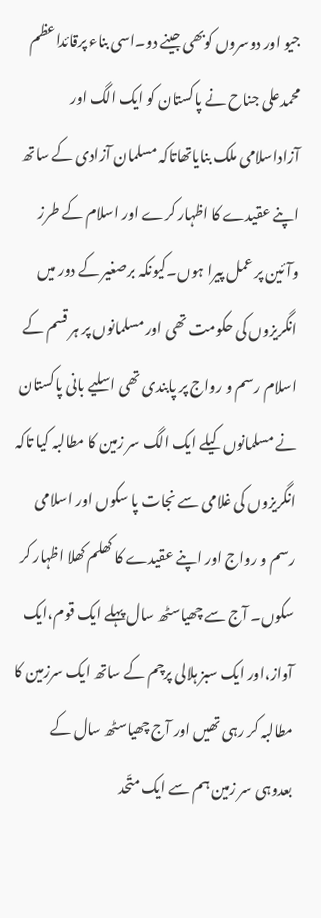جیو اور دوسروں کوبھی جینے دو۔اسی بناء پرقائداعظم محمدعلی جناح نے پاکستان کو ایک الگ اور آزاداسلامی ملک بنایاتھاتاکہ مسلمان آزادی کے ساتھ اپنے عقیدے کا اظہار کرے اور اسلام کے طرز وآئین پر عمل پیرا ہوں۔کیونکہ برصغیر کے دور میں انگریزوں کی حکومت تھی اور مسلمانوں پر ہر قسم کے اسلام رسم و رواج پر پابندی تھی اسلیے بانی پاکستان نے مسلمانوں کیلے ایک الگ سر زمین کا مطالبہ کیا تاکہ انگریزوں کی غلامی سے نجات پا سکوں اور اسلامی رسم و رواج اور اپنے عقیدے کا کھلم کھلا اظہار کر سکوں۔ آج سے چھیاسٹھ سال پہلے ایک قوم،ایک آواز،اور ایک سبز ہلالی پرچم کے ساتھ ایک سرزمین کا مطالبہ کر رہی تھیں اور آج چھیاسٹھ سال کے بعدوہی سر زمین ہم سے ایک متّحد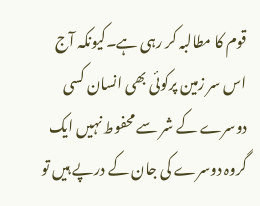قوم کا مطالبہ کر رہی ہے۔کیونکہ آج اس سر زمین پرکوئی بھی انسان کسی دوسرے کے شر سے محفوط نہیں ایک گروہ دوسرے کی جان کے درپے ہیں تو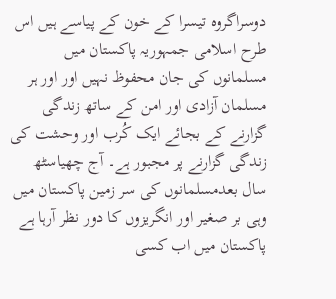دوسراگروہ تیسرا کے خون کے پیاسے ہیں اس طرح اسلامی جمہوریہ پاکستان میں مسلمانوں کی جان محفوظ نہیں اور اور ہر مسلمان آزادی اور امن کے ساتھ زندگی گزارنے کے بجائے ایک کُرب اور وحشت کی زندگی گزارنے پر مجبور ہے۔ آج چھیاسٹھ سال بعدمسلمانوں کی سر زمین پاکستان میں وہی بر صغیر اور انگریزوں کا دور نظر آرہا ہے پاکستان میں اب کسی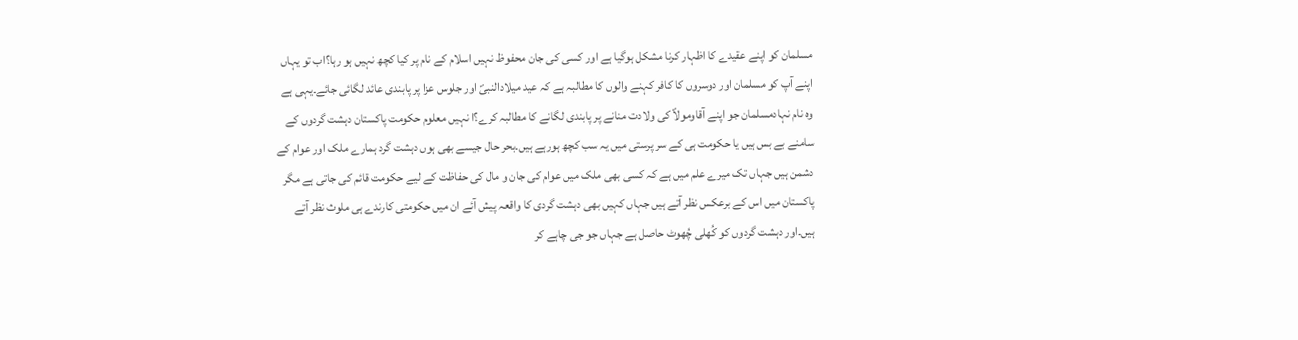مسلمان کو اپنے عقیدے کا اظہار کرنا مشکل ہوگیا ہے اور کسی کی جان محفوظ نہیں اسلام کے نام پر کیا کچھ نہیں ہو رہا؟اب تو یہاں اپنے آپ کو مسلمان اور دوسروں کا کافر کہنے والوں کا مطالبہ ہے کہ عید میلادالنبیؐ اور جلوس عزا پر پابندی عائد لگائی جائے۔یہی ہے وہ نام نہادمسلمان جو اپنے آقاومولاؐ کی ولادت منانے پر پابندی لگانے کا مطالبہ کرے؟ا نہیں معلوم حکومت پاکستان دہشت گردوں کے سامنے بے بس ہیں یا حکومت ہی کے سر پرستی میں یہ سب کچھ ہورہے ہیں۔بحر حال جیسے بھی ہوں دہشت گرد ہمارے ملک اور عوام کے دشمن ہیں جہاں تک میرے علم میں ہے کہ کسی بھی ملک میں عوام کی جان و مال کی حفاظت کے لیے حکومت قائم کی جاتی ہے مگر پاکستان میں اس کے برعکس نظر آتے ہیں جہاں کہیں بھی دہشت گردی کا واقعہ پیش آئے ان میں حکومتی کارندے ہی ملوث نظر آتے ہیں۔اور دہشت گردوں کو کُھلی چُھوٹ حاصل ہے جہاں جو جی چاہے کر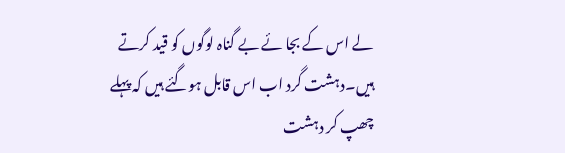لے اس کے بجا ئے بے گناہ لوگوں کو قید کرتے ہیں۔دہشت گرد اب اس قابل ہوگئے ہیں کہ پہلے چھپ کر دہشت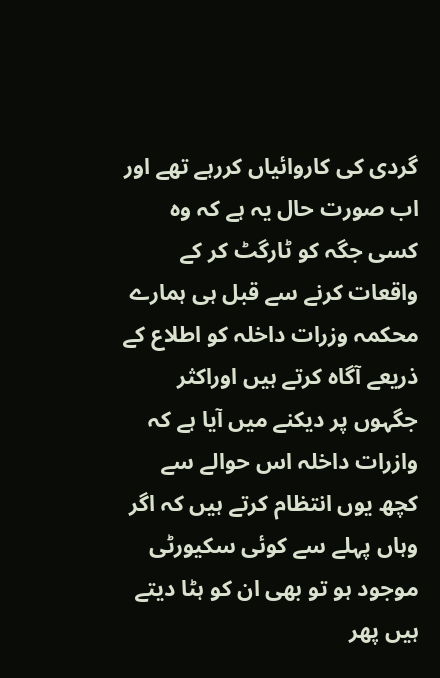گردی کی کاروائیاں کررہے تھے اور اب صورت حال یہ ہے کہ وہ کسی جگہ کو ٹارگٹ کر کے واقعات کرنے سے قبل ہی ہمارے محکمہ وزرات داخلہ کو اطلاع کے ذریعے آگاہ کرتے ہیں اوراکثر جگہوں پر دیکنے میں آیا ہے کہ وازرات داخلہ اس حوالے سے کچھ یوں انتظام کرتے ہیں کہ اگر وہاں پہلے سے کوئی سکیورٹی موجود ہو تو بھی ان کو ہٹا دیتے ہیں پھر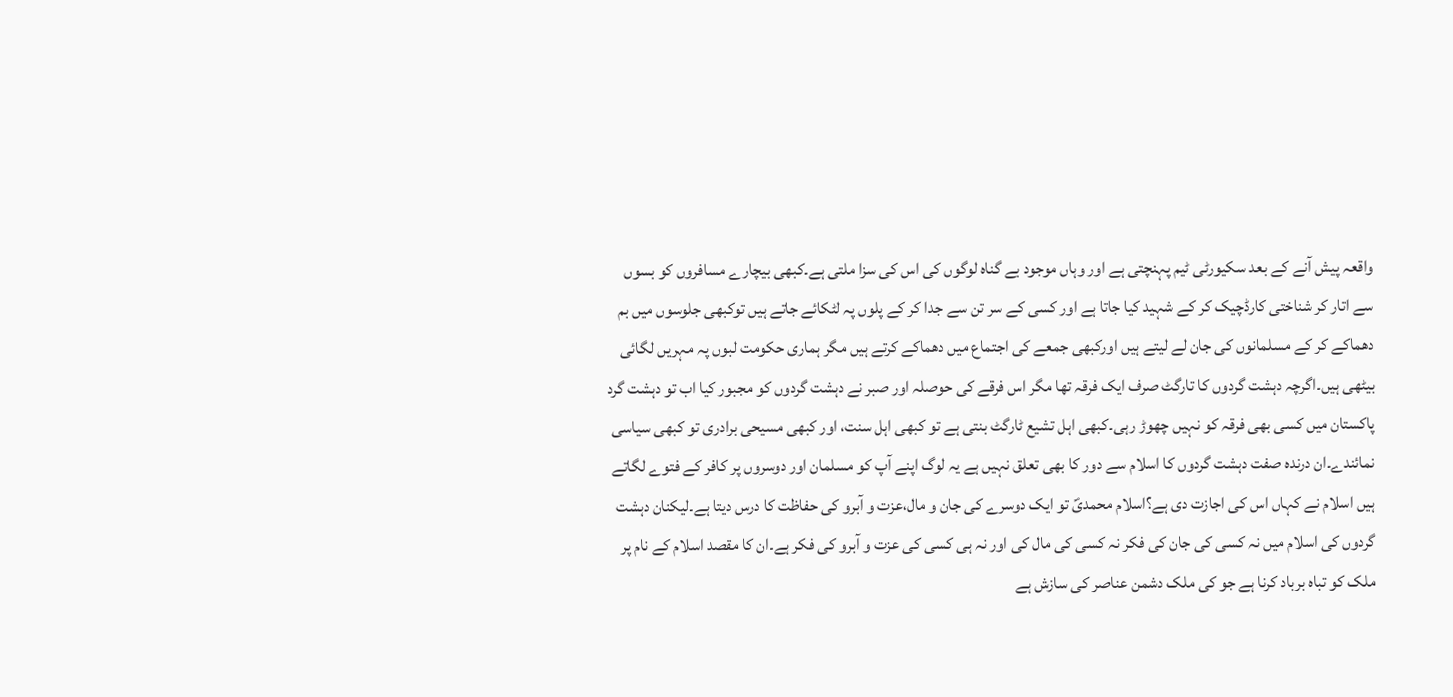واقعہ پیش آنے کے بعد سکیورٹی ٹیم پہنچتی ہے اور وہاں موجود بے گناہ لوگوں کی اس کی سزا ملتی ہے۔کبھی بیچارے مسافروں کو بسوں سے اتار کر شناختی کارڈچیک کر کے شہید کیا جاتا ہے اور کسی کے سر تن سے جدا کر کے پلوں پہ لٹکائے جاتے ہیں توکبھی جلوسوں میں بم دھماکے کر کے مسلمانوں کی جان لے لیتے ہیں اورکبھی جمعے کی اجتماع میں دھماکے کرتے ہیں مگر ہماری حکومت لبوں پہ مہریں لگائی بیٹھی ہیں۔اگرچہ دہشت گردوں کا تارگٹ صرف ایک فرقہ تھا مگر اس فرقے کی حوصلہ اور صبر نے دہشت گردوں کو مجبور کیا اب تو دہشت گرد پاکستان میں کسی بھی فرقہ کو نہیں چھوڑ رہی۔کبھی اہل تشیع ٹارگٹ بنتی ہے تو کبھی اہل سنت، اور کبھی مسیحی برادری تو کبھی سیاسی نمائندے۔ان درندہ صفت دہشت گردوں کا اسلام سے دور کا بھی تعلق نہیں ہے یہ لوگ اپنے آپ کو مسلمان اور دوسروں پر کافر کے فتوے لگاتے ہیں اسلام نے کہاں اس کی اجازت دی ہے؟اسلام محمدیؐ تو ایک دوسرے کی جان و مال،عزت و آبرو کی حفاظت کا درس دیتا ہے۔لیکنان دہشت گردوں کی اسلام میں نہ کسی کی جان کی فکر نہ کسی کی مال کی اور نہ ہی کسی کی عزت و آبرو کی فکر ہے۔ان کا مقصد اسلام کے نام پر ملک کو تباہ برباد کرنا ہے جو کی ملک دشمن عناصر کی سازش ہے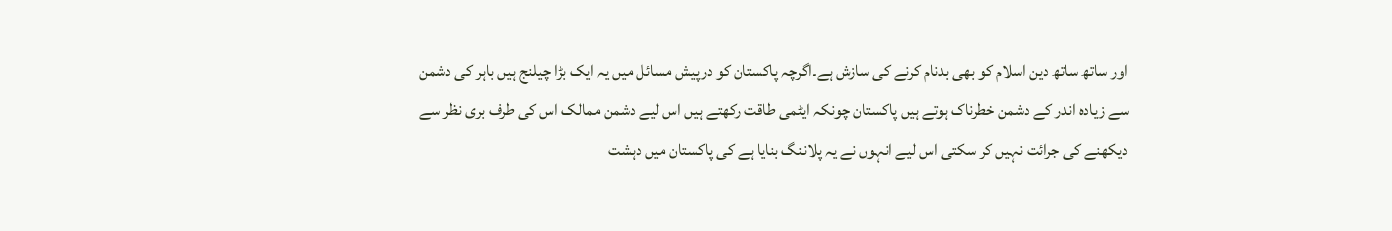اور ساتھ ساتھ دین اسلام کو بھی بدنام کرنے کی سازش ہے۔اگرچہ پاکستان کو درپیش مسائل میں یہ ایک بڑا چیلنج ہیں باہر کی دشمن سے زیادہ اندر کے دشمن خطرناک ہوتے ہیں پاکستان چونکہ ایٹمی طاقت رکھتے ہیں اس لیے دشمن ممالک اس کی طرف بری نظر سے دیکھنے کی جرائت نہیں کر سکتی اس لیے انہوں نے یہ پلاننگ بنایا ہے کی پاکستان میں دہشت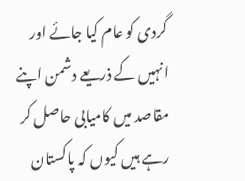گردی کو عام کیا جائے اور انہیں کے ذریعے دشمن اپنے مقاصد میں کامیابی حاصل کر رہے ہیں کیوں کہ پاکستان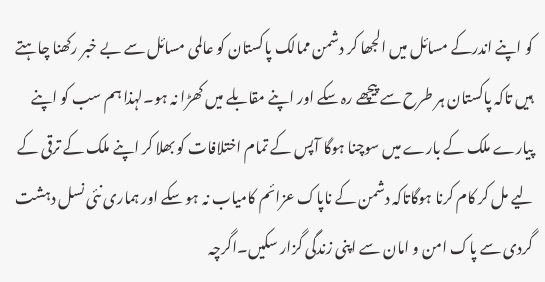کو اپنے اندرکے مسائل میں الجھا کر دشمن ممالک پاکستان کو عالمی مسائل سے بے خبر رکھنا چاہتے ہیں تاکہ پاکستان ہر طرح سے پیچھے رہ سکے اور اپنے مقابلے میں کھڑا نہ ہو۔لہذا ہم سب کو اپنے پیارے ملک کے بارے میں سوچنا ہوگا آپس کے تمام اختلافات کو بھلا کر اپنے ملک کے ترقی کے لیے مل کر کام کرنا ہوگاتاکہ دشمن کے ناپاک عزائم کامیاب نہ ہو سکے اور ہماری نئی نسل دہشت گردی سے پاک امن و امان سے اپنی زندگی گزار سکیں۔اگرچہ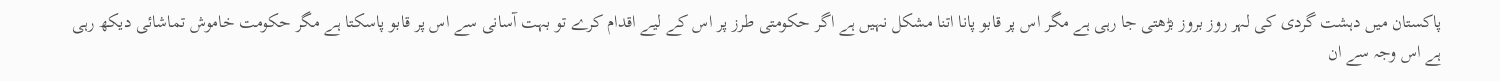پاکستان میں دہشت گردی کی لہر روز بروز بڑھتی جا رہی ہے مگر اس پر قابو پانا اتنا مشکل نہیں ہے اگر حکومتی طرز پر اس کے لیے اقدام کرے تو بہت آسانی سے اس پر قابو پاسکتا ہے مگر حکومت خاموش تماشائی دیکھ رہی ہے اس وجہ سے ان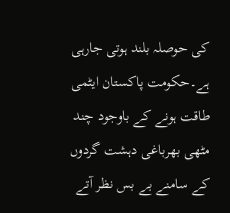کی حوصلہ بلند ہوتی جارہی ہے۔حکومت پاکستان ایٹمی طاقت ہونے کے باوجود چند مٹھی بھرباغی دہشت گردوں کے سامنے بے بس نظر آتے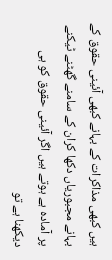ہیں کبھی مذاکرات کے بہانے کبھی آئینی حقوق کے بہانے مجبوریاں دکھا کران کے سامنے گھٹنے ٹیکنے پر آمادہ ہے ہوتے ہیں اگر آئینی حقوق کو ہی دیکھنا ہے تو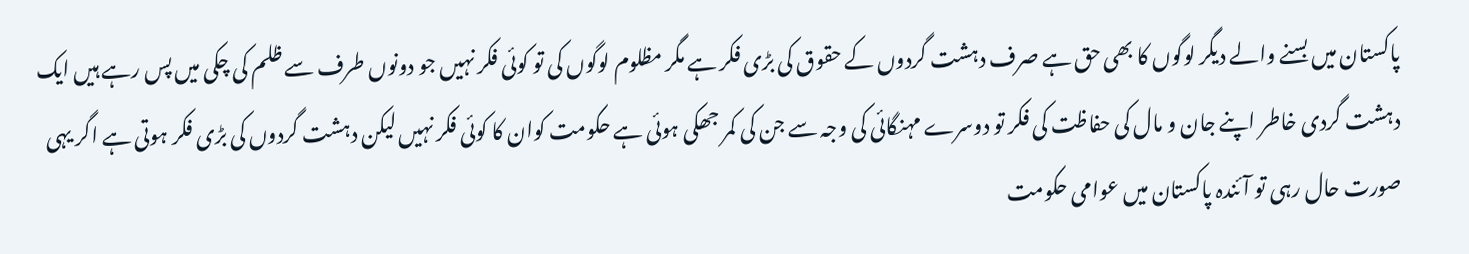پاکستان میں بسنے والے دیگر لوگوں کا بھی حق ہے صرف دہشت گردوں کے حقوق کی بڑی فکر ہے مگر مظلوم لوگوں کی تو کوئی فکر نہیں جو دونوں طرف سے ظلم کی چکی میں پس رہے ہیں ایک دہشت گردی خاطر اپنے جان و مال کی حفاظت کی فکر تو دوسرے مہنگائی کی وجہ سے جن کی کمر جھکی ہوئی ہے حکومت کوان کا کوئی فکر نہیں لیکن دہشت گردوں کی بڑی فکر ہوتی ہے اگر یہی صورت حال رہی تو آئندہ پاکستان میں عوامی حکومت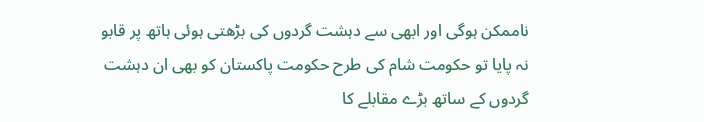ناممکن ہوگی اور ابھی سے دہشت گردوں کی بڑھتی ہوئی ہاتھ پر قابو نہ پایا تو حکومت شام کی طرح حکومت پاکستان کو بھی ان دہشت گردوں کے ساتھ بڑے مقابلے کا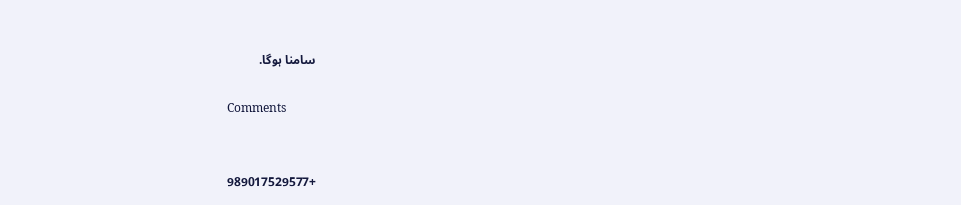سامنا ہوگا.

Comments


+989017529577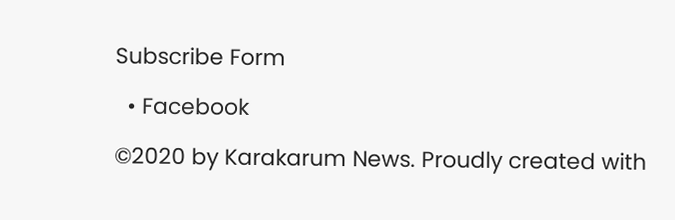Subscribe Form

  • Facebook

©2020 by Karakarum News. Proudly created with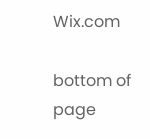Wix.com

bottom of page